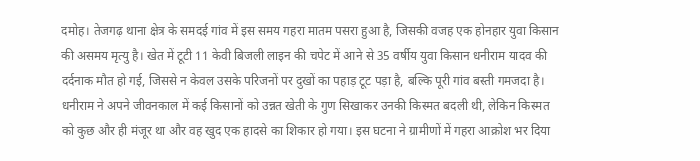दमोह। तेजगढ़ थाना क्षेत्र के समदई गांव में इस समय गहरा मातम पसरा हुआ है, जिसकी वजह एक होनहार युवा किसान की असमय मृत्यु है। खेत में टूटी 11 केवी बिजली लाइन की चपेट में आने से 35 वर्षीय युवा किसान धनीराम यादव की दर्दनाक मौत हो गई, जिससे न केवल उसके परिजनों पर दुखों का पहाड़ टूट पड़ा है, बल्कि पूरी गांव बस्ती गमजदा है। धनीराम ने अपने जीवनकाल में कई किसानों को उन्नत खेती के गुण सिखाकर उनकी किस्मत बदली थी, लेकिन किस्मत को कुछ और ही मंजूर था और वह खुद एक हादसे का शिकार हो गया। इस घटना ने ग्रामीणों में गहरा आक्रोश भर दिया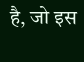है, जो इस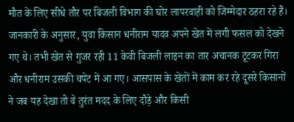मौत के लिए सीधे तौर पर बिजली विभाग की घोर लापरवाही को जिम्मेदार ठहरा रहे हैं।
जानकारी के अनुसार, युवा किसान धनीराम यादव अपने खेत में लगी फसल को देखने गए थे। तभी खेत से गुजर रही 11 केवी बिजली लाइन का तार अचानक टूटकर गिरा और धनीराम उसकी चपेट में आ गए। आसपास के खेतों में काम कर रहे दूसरे किसानों ने जब यह देखा तो वे तुरंत मदद के लिए दौड़े और किसी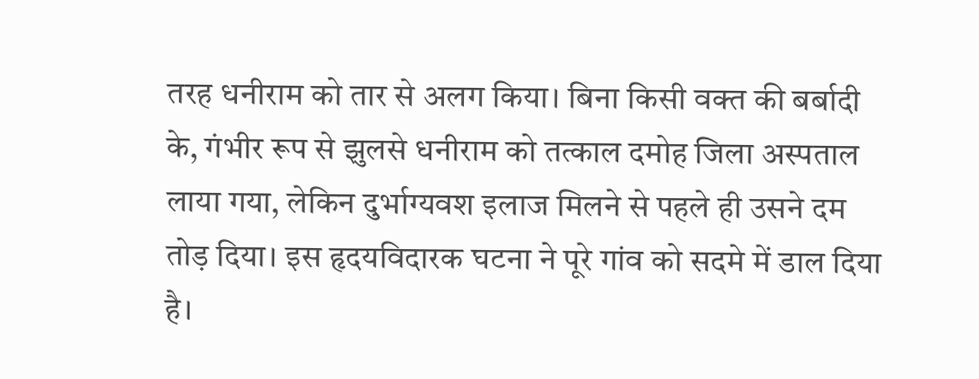तरह धनीराम को तार से अलग किया। बिना किसी वक्त की बर्बादी के, गंभीर रूप से झुलसे धनीराम को तत्काल दमोह जिला अस्पताल लाया गया, लेकिन दुर्भाग्यवश इलाज मिलने से पहले ही उसने दम तोड़ दिया। इस हृदयविदारक घटना ने पूरे गांव को सदमे में डाल दिया है।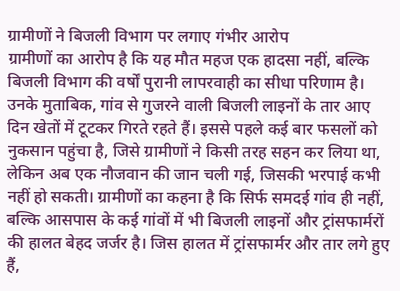ग्रामीणों ने बिजली विभाग पर लगाए गंभीर आरोप
ग्रामीणों का आरोप है कि यह मौत महज एक हादसा नहीं, बल्कि बिजली विभाग की वर्षों पुरानी लापरवाही का सीधा परिणाम है। उनके मुताबिक, गांव से गुजरने वाली बिजली लाइनों के तार आए दिन खेतों में टूटकर गिरते रहते हैं। इससे पहले कई बार फसलों को नुकसान पहुंचा है, जिसे ग्रामीणों ने किसी तरह सहन कर लिया था, लेकिन अब एक नौजवान की जान चली गई, जिसकी भरपाई कभी नहीं हो सकती। ग्रामीणों का कहना है कि सिर्फ समदई गांव ही नहीं, बल्कि आसपास के कई गांवों में भी बिजली लाइनों और ट्रांसफार्मरों की हालत बेहद जर्जर है। जिस हालत में ट्रांसफार्मर और तार लगे हुए हैं,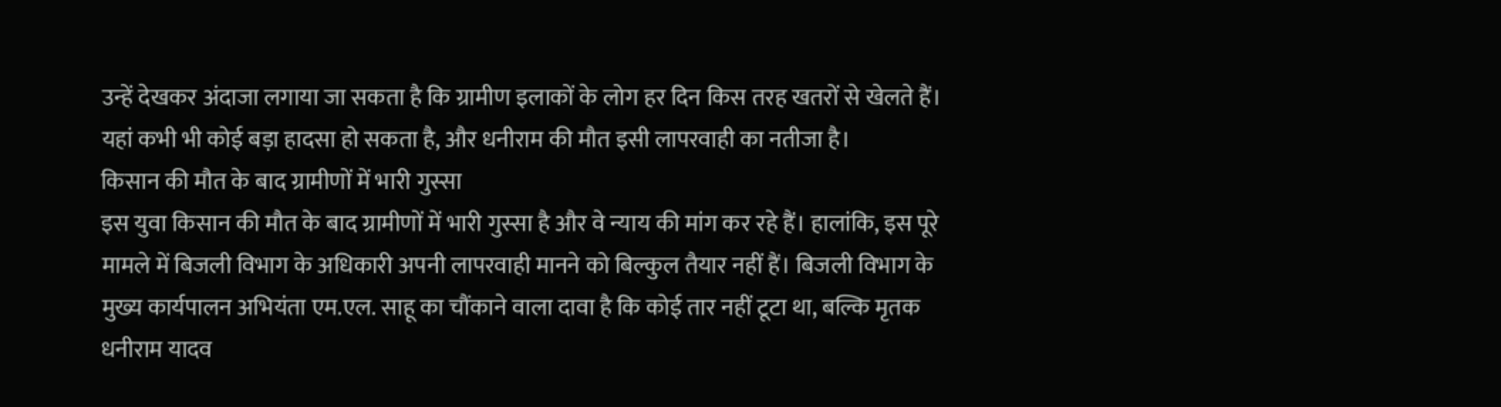उन्हें देखकर अंदाजा लगाया जा सकता है कि ग्रामीण इलाकों के लोग हर दिन किस तरह खतरों से खेलते हैं। यहां कभी भी कोई बड़ा हादसा हो सकता है, और धनीराम की मौत इसी लापरवाही का नतीजा है।
किसान की मौत के बाद ग्रामीणों में भारी गुस्सा
इस युवा किसान की मौत के बाद ग्रामीणों में भारी गुस्सा है और वे न्याय की मांग कर रहे हैं। हालांकि, इस पूरे मामले में बिजली विभाग के अधिकारी अपनी लापरवाही मानने को बिल्कुल तैयार नहीं हैं। बिजली विभाग के मुख्य कार्यपालन अभियंता एम.एल. साहू का चौंकाने वाला दावा है कि कोई तार नहीं टूटा था, बल्कि मृतक धनीराम यादव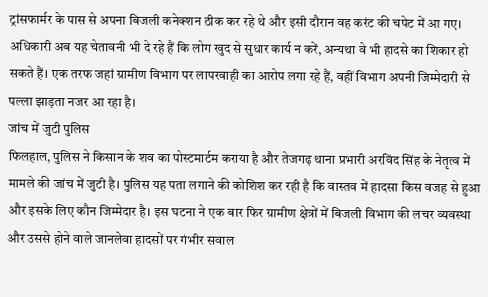ट्रांसफार्मर के पास से अपना बिजली कनेक्शन ठीक कर रहे थे और इसी दौरान वह करंट की चपेट में आ गए। अधिकारी अब यह चेतावनी भी दे रहे हैं कि लोग खुद से सुधार कार्य न करें, अन्यथा वे भी हादसे का शिकार हो सकते हैं। एक तरफ जहां ग्रामीण विभाग पर लापरवाही का आरोप लगा रहे हैं, वहीं विभाग अपनी जिम्मेदारी से पल्ला झाड़ता नजर आ रहा है।
जांच में जुटी पुलिस
फिलहाल, पुलिस ने किसान के शव का पोस्टमार्टम कराया है और तेजगढ़ थाना प्रभारी अरविंद सिंह के नेतृत्व में मामले की जांच में जुटी है। पुलिस यह पता लगाने की कोशिश कर रही है कि वास्तव में हादसा किस वजह से हुआ और इसके लिए कौन जिम्मेदार है। इस घटना ने एक बार फिर ग्रामीण क्षेत्रों में बिजली विभाग की लचर व्यवस्था और उससे होने वाले जानलेवा हादसों पर गंभीर सवाल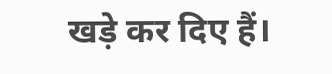खड़े कर दिए हैं।